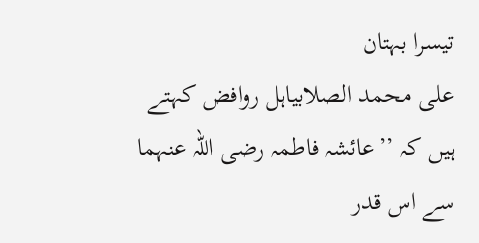تیسرا بہتان
علی محمد الصلابیاہل روافض کہتے ہیں کہ ’’عائشہ فاطمہ رضی اللہ عنہما سے اس قدر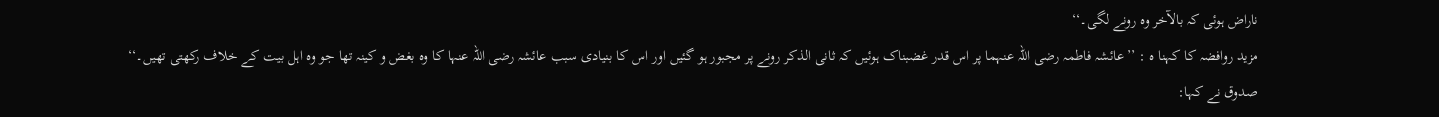ناراض ہوئی کہ بالآخر وہ رونے لگی۔‘‘
مزید روافضہ کا کہنا ہ : ’’عائشہ فاطمہ رضی اللہ عنہما پر اس قدر غضبناک ہوئیں کہ ثانی الذکر رونے پر مجبور ہو گئیں اور اس کا بنیادی سبب عائشہ رضی اللہ عنہا کا وہ بغض و کینہ تھا جو وہ اہل بیت کے خلاف رکھتی تھیں۔‘‘
صدوق نے کہا: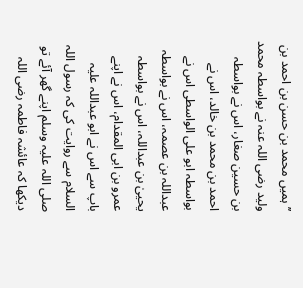’’ہمیں محمد بن حسن بن احمد بن ولید رضی اللہ عنہ نے بواسطہ محمد بن حسین صغار، اس نے بواسطہ احمد بن محمد بن خالد، اس نے بواسطہ ابو علی الواسطی اس نے عبداللہ بن عصمہ، اس نے بواسطہ یحییٰ بن عبداللہ، اس نے بواسطہ عمرو بن ابی المقدام، اس نے اپنے باپ سے اس نے ابو عبداللہ علیہ السلام سے روایت کی کہ رسول اللہ صلی اللہ علیہ وسلم اپنے گھر آئے تو دیکھا کہ عائشہ فاطمہ رضی اللہ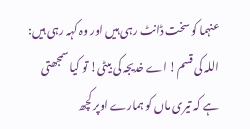عنہما کو سخت ڈانٹ رہی ہیں اور وہ کہہ رہی ہیں: اللہ کی قسم! اے خدیجہ کی بیٹی! تو کیا سمجھتی ہے کہ تیری ماں کو ہمارے اوپر کچھ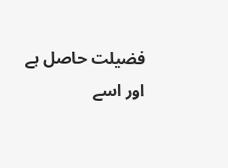فضیلت حاصل ہے اور اسے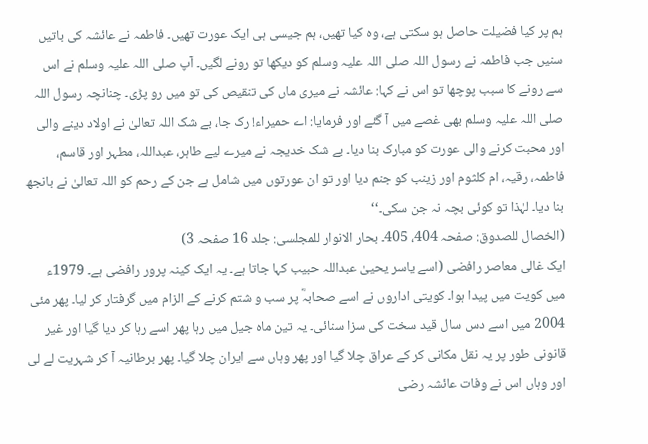ہم پر کیا فضیلت حاصل ہو سکتی ہے، وہ کیا تھیں، ہم جیسی ہی ایک عورت تھیں۔ فاطمہ نے عائشہ کی باتیں سنیں جب فاطمہ نے رسول اللہ صلی اللہ علیہ وسلم کو دیکھا تو رونے لگیں۔ آپ صلی اللہ علیہ وسلم نے اس سے رونے کا سبب پوچھا تو اس نے کہا: عائشہ نے میری ماں کی تنقیص کی تو میں رو پڑی۔ چنانچہ رسول اللہ صلی اللہ علیہ وسلم بھی غصے میں آ گئے اور فرمایا: اے حمیراء! رک جا، بے شک اللہ تعالیٰ نے اولاد دینے والی اور محبت کرنے والی عورت کو مبارک بنا دیا۔ بے شک خدیجہ نے میرے لیے طاہر، عبداللہ، مطہر اور قاسم، فاطمہ، رقیہ، ام کلثوم اور زینب کو جنم دیا اور تو ان عورتوں میں شامل ہے جن کے رحم کو اللہ تعالیٰ نے بانجھ بنا دیا۔ لہٰذا تو کوئی بچہ نہ جن سکی۔‘‘
(الخصال للصدوق: صفحہ 404، 405۔ بحار الانوار للمجلسی: جلد 16 صفحہ 3)
ایک غالی معاصر رافضی (اسے یاسر یحییٰ عبداللہ حبیب کہا جاتا ہے۔ یہ ایک کینہ پرور رافضی ہے۔ 1979ء میں کویت میں پیدا ہوا۔ کویتی اداروں نے اسے صحابہؓ پر سب و شتم کرنے کے الزام میں گرفتار کر لیا۔ پھر مئی 2004 میں اسے دس سال قید سخت کی سزا سنائی۔ یہ تین ماہ جیل میں رہا پھر اسے رہا کر دیا گیا اور غیر قانونی طور پر یہ نقل مکانی کر کے عراق چلا گیا اور پھر وہاں سے ایران چلا گیا۔ پھر برطانیہ آ کر شہریت لے لی اور وہاں اس نے وفات عائشہ رضی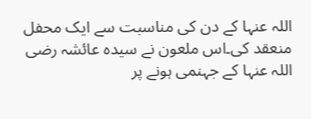اللہ عنہا کے دن کی مناسبت سے ایک محفل منعقد کی۔اس ملعون نے سیدہ عائشہ رضی اللہ عنہا کے جہنمی ہونے پر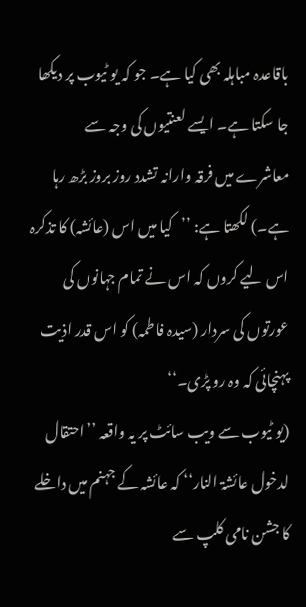باقاعدہ مباہلہ بھی کیا ہے۔ جو کہ یو ٹیوب پر دیکھا جا سکتا ہے۔ ایسے لعنتیوں کی وجہ سے معاشرے میں فرقہ وارانہ تشدد روز بروز بڑھ رہا ہے۔) لکھتا ہے: ’’کیا میں اس (عائشہ) کا تذکرہ اس لیے کروں کہ اس نے تمام جہانوں کی عورتوں کی سردار (سیدہ فاطمہ) کو اس قدر اذیت پہنچائی کہ وہ رو پڑی۔‘‘
(یو ٹیوب سے ویب سائٹ پر یہ واقعہ ’’احتقال لدخول عائشۃ النار‘‘ کہ عائشہ کے جہنم میں داخلے کا جشن نامی کلپ سے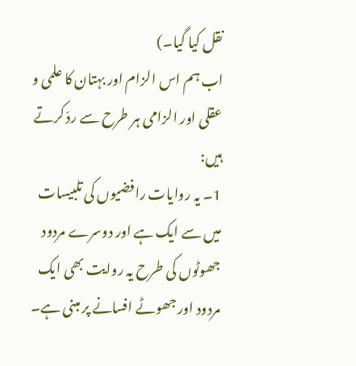نقل کیا گیا۔)
اب ہم اس الزام اور بہتان کا علمی و عقلی اور الزامی ہر طرح سے ردّ کرتے ہیں:
1۔ یہ روایات رافضیوں کی تلبیسات میں سے ایک ہے اور دوسرے مردود جھوٹوں کی طرح یہ روایت بھی ایک مردود اور جھوٹے افسانے پر مبنی ہے۔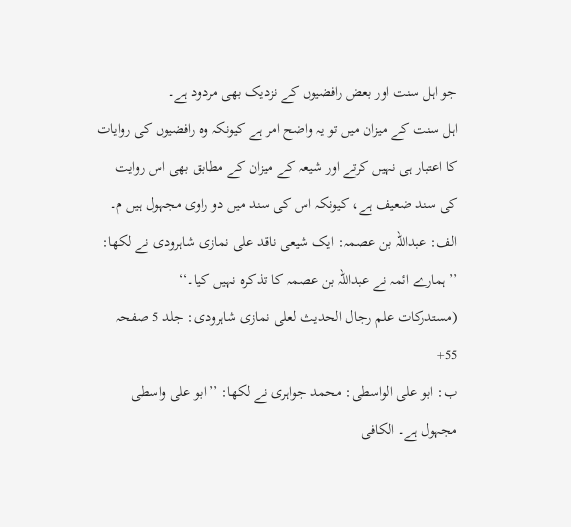جو اہل سنت اور بعض رافضیوں کے نزدیک بھی مردود ہے۔
اہل سنت کے میزان میں تو یہ واضح امر ہے کیونکہ وہ رافضیوں کی روایات کا اعتبار ہی نہیں کرتے اور شیعہ کے میزان کے مطابق بھی اس روایت کی سند ضعیف ہے، کیونکہ اس کی سند میں دو راوی مجہول ہیں م۔
الف: عبداللہ بن عصمہ: ایک شیعی ناقد علی نمازی شاہرودی نے لکھا: ’’ہمارے ائمہ نے عبداللہ بن عصمہ کا تذکرہ نہیں کیا۔‘‘
(مستدرکات علم رجال الحدیث لعلی نمازی شاہرودی: جلد 5 صفحہ 55+
ب: ابو علی الواسطی: محمد جواہری نے لکھا: ’’ابو علی واسطی مجہول ہے۔ الکافی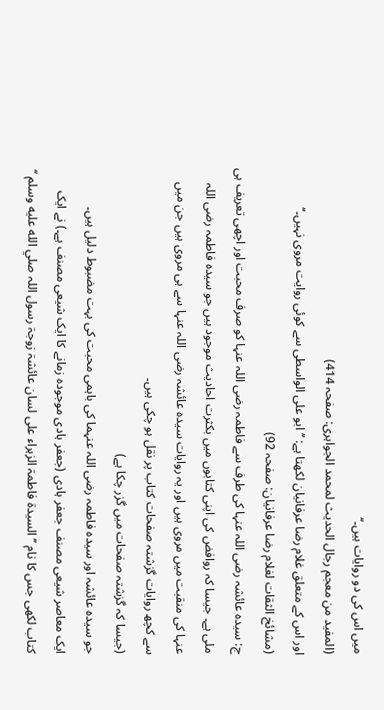میں اس کی دو روایات ہیں۔‘‘
(المفید من معجم رجال الحدیث لمحمد الجواہری: صفحہ 414)
اور اس کے متعلق غلام رضا عرفانیان لکھتا ہے: ’’ابو علی الواسطی سے کوئی روایت مروی نہیں۔‘‘
(مشائخ الثقات لغلام رضا عرفانیان: صفحہ 92)
ج: سیدہ عائشہ رضی اللہ عنہا کی طرف سے فاطمہ رضی اللہ عنہا کو صرف محبت اور اچھی تعریف ہی ملی ہے۔ جیسا کہ روافض کی اپنی کتابوں میں بکثرت احادیث موجود ہیں جو سیدہ فاطمہ رضی اللہ عنہا کی منقبت میں مروی ہیں اور یہ روایات سیدہ عائشہ رضی اللہ عنہا سے ہی مروی ہیں جن میں سے کچھ روایات گزشتہ صفحات کتاب پر نقل ہو چکی ہیں۔
(جیسا کہ گزشتہ صفحات میں گزر چکا ہے)
جو سیدہ عائشہ اور سیدہ فاطمہ رضی اللہ عنہما کی باہمی محبت کی بہت مضبوط دلیل ہیں۔
ایک معاصر شیعی مصنف جعفر ہادی (جعفر ہادی موجودہ زمانے کا ایک شیعی مصنف ہے۔) نے ایک کتاب لکھی جس کا نام ’’السیدۃ فاطمۃ الزہراء علی لسان عائشۃ زوجۃ رسول اللہ صلي الله عليه وسلم ‘‘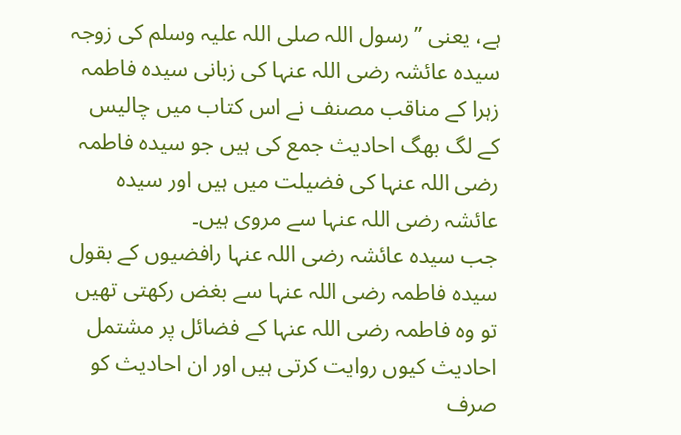ہے، یعنی ’’رسول اللہ صلی اللہ علیہ وسلم کی زوجہ سیدہ عائشہ رضی اللہ عنہا کی زبانی سیدہ فاطمہ زہرا کے مناقب مصنف نے اس کتاب میں چالیس کے لگ بھگ احادیث جمع کی ہیں جو سیدہ فاطمہ رضی اللہ عنہا کی فضیلت میں ہیں اور سیدہ عائشہ رضی اللہ عنہا سے مروی ہیں۔
جب سیدہ عائشہ رضی اللہ عنہا رافضیوں کے بقول سیدہ فاطمہ رضی اللہ عنہا سے بغض رکھتی تھیں تو وہ فاطمہ رضی اللہ عنہا کے فضائل پر مشتمل احادیث کیوں روایت کرتی ہیں اور ان احادیث کو صرف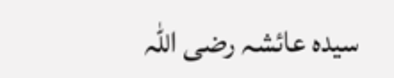سیدہ عائشہ رضی اللہ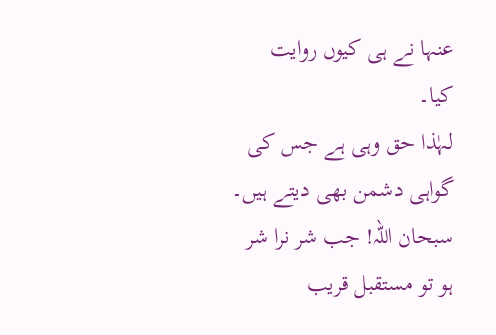عنہا نے ہی کیوں روایت کیا۔
لہٰذا حق وہی ہے جس کی گواہی دشمن بھی دیتے ہیں۔ سبحان اللہ! جب شر نرا شر ہو تو مستقبل قریب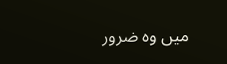میں وہ ضرور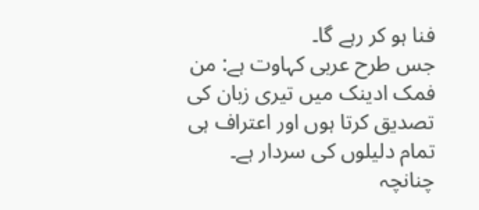فنا ہو کر رہے گا۔
جس طرح عربی کہاوت ہے: من فمک ادینک میں تیری زبان کی تصدیق کرتا ہوں اور اعتراف ہی تمام دلیلوں کی سردار ہے۔ چنانچہ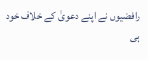رافضیوں نے اپنے دعویٰ کے خلاف خود ہی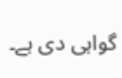گواہی دی ہے۔